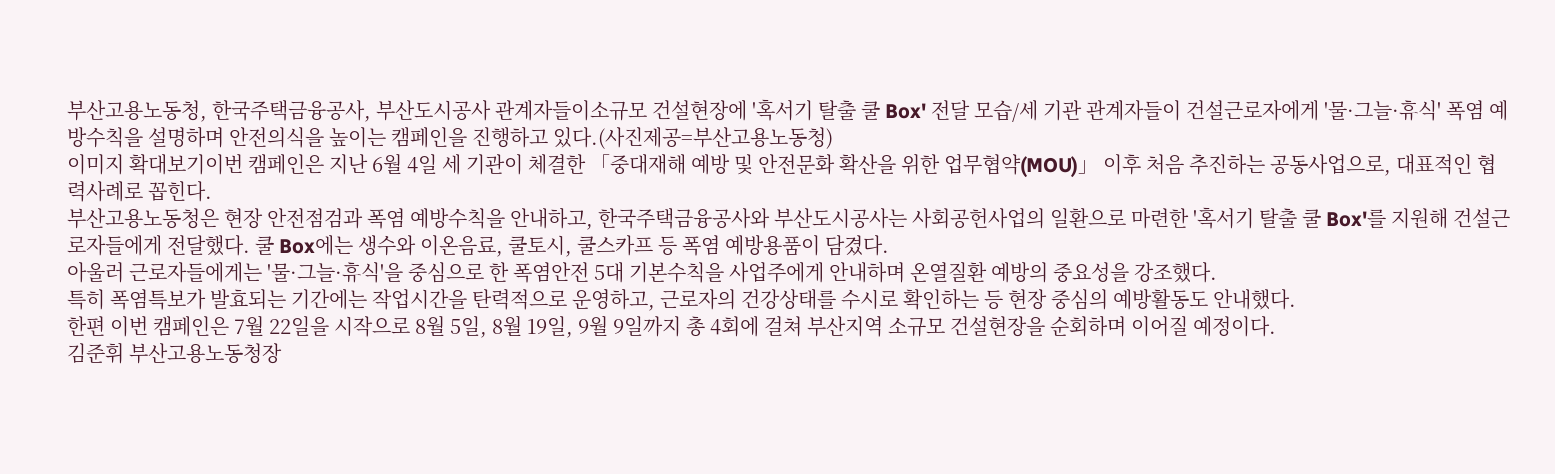부산고용노동청, 한국주택금융공사, 부산도시공사 관계자들이소규모 건설현장에 '혹서기 탈출 쿨 Box' 전달 모습/세 기관 관계자들이 건설근로자에게 '물·그늘·휴식' 폭염 예방수칙을 설명하며 안전의식을 높이는 캠페인을 진행하고 있다.(사진제공=부산고용노동청)
이미지 확대보기이번 캠페인은 지난 6월 4일 세 기관이 체결한 「중대재해 예방 및 안전문화 확산을 위한 업무협약(MOU)」 이후 처음 추진하는 공동사업으로, 대표적인 협력사례로 꼽힌다.
부산고용노동청은 현장 안전점검과 폭염 예방수칙을 안내하고, 한국주택금융공사와 부산도시공사는 사회공헌사업의 일환으로 마련한 '혹서기 탈출 쿨 Box'를 지원해 건설근로자들에게 전달했다. 쿨 Box에는 생수와 이온음료, 쿨토시, 쿨스카프 등 폭염 예방용품이 담겼다.
아울러 근로자들에게는 '물·그늘·휴식'을 중심으로 한 폭염안전 5대 기본수칙을 사업주에게 안내하며 온열질환 예방의 중요성을 강조했다.
특히 폭염특보가 발효되는 기간에는 작업시간을 탄력적으로 운영하고, 근로자의 건강상태를 수시로 확인하는 등 현장 중심의 예방활동도 안내했다.
한편 이번 캠페인은 7월 22일을 시작으로 8월 5일, 8월 19일, 9월 9일까지 총 4회에 걸쳐 부산지역 소규모 건설현장을 순회하며 이어질 예정이다.
김준휘 부산고용노동청장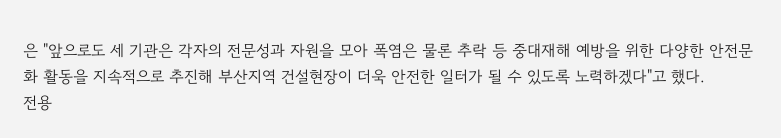은 "앞으로도 세 기관은 각자의 전문성과 자원을 모아 폭염은 물론 추락 등 중대재해 예방을 위한 다양한 안전문화 활동을 지속적으로 추진해 부산지역 건설현장이 더욱 안전한 일터가 될 수 있도록 노력하겠다"고 했다.
전용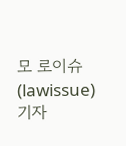모 로이슈(lawissue) 기자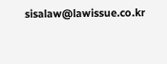sisalaw@lawissue.co.kr